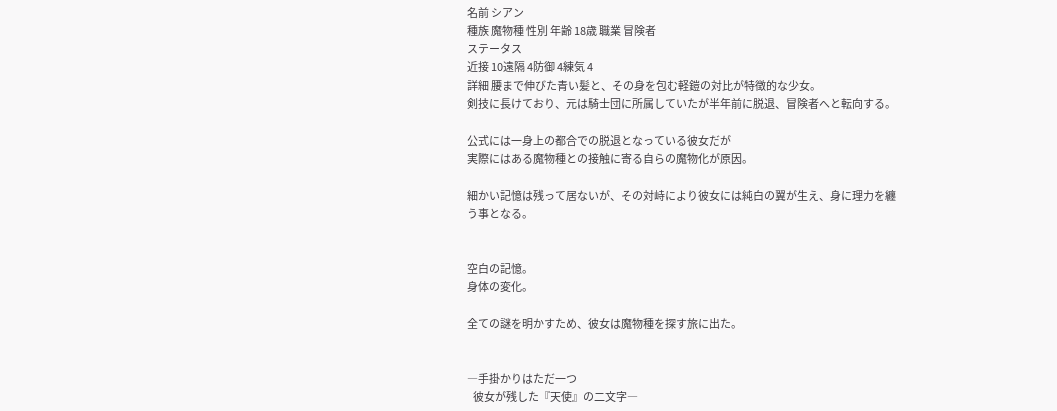名前 シアン
種族 魔物種 性別 年齢 18歳 職業 冒険者
ステータス
近接 10遠隔 4防御 4練気 4
詳細 腰まで伸びた青い髪と、その身を包む軽鎧の対比が特徴的な少女。
剣技に長けており、元は騎士団に所属していたが半年前に脱退、冒険者へと転向する。

公式には一身上の都合での脱退となっている彼女だが
実際にはある魔物種との接触に寄る自らの魔物化が原因。

細かい記憶は残って居ないが、その対峙により彼女には純白の翼が生え、身に理力を纏う事となる。


空白の記憶。
身体の変化。

全ての謎を明かすため、彼女は魔物種を探す旅に出た。


―手掛かりはただ一つ
   彼女が残した『天使』の二文字―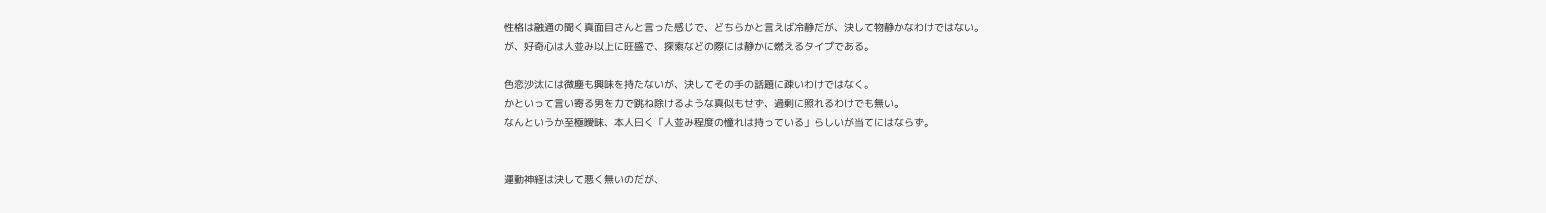性格は融通の聞く真面目さんと言った感じで、どちらかと言えば冷静だが、決して物静かなわけではない。
が、好奇心は人並み以上に旺盛で、探索などの際には静かに燃えるタイプである。

色恋沙汰には微塵も興味を持たないが、決してその手の話題に疎いわけではなく。
かといって言い寄る男を力で跳ね除けるような真似もせず、過剰に照れるわけでも無い。
なんというか至極曖昧、本人曰く「人並み程度の憧れは持っている」らしいが当てにはならず。


運動神経は決して悪く無いのだが、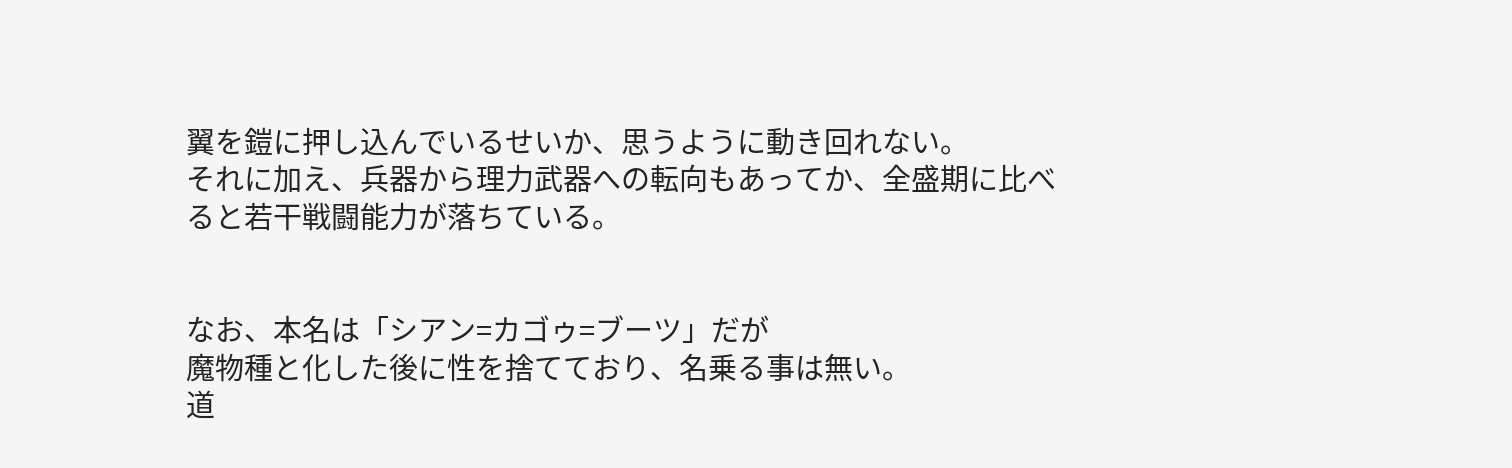翼を鎧に押し込んでいるせいか、思うように動き回れない。
それに加え、兵器から理力武器への転向もあってか、全盛期に比べると若干戦闘能力が落ちている。


なお、本名は「シアン=カゴゥ=ブーツ」だが
魔物種と化した後に性を捨てており、名乗る事は無い。
道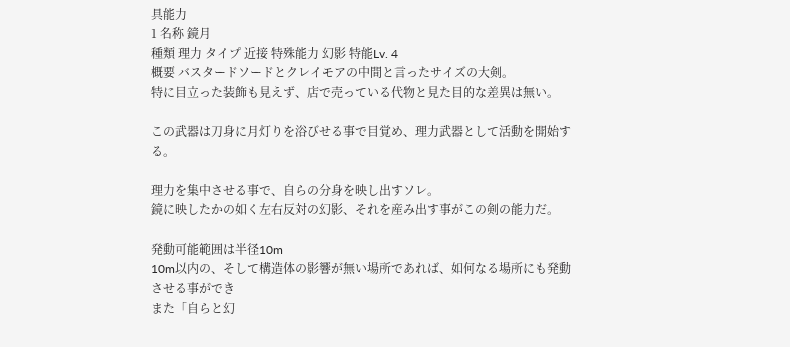具能力
1 名称 鏡月
種類 理力 タイプ 近接 特殊能力 幻影 特能Lv. 4
概要 バスタードソードとクレイモアの中間と言ったサイズの大剣。
特に目立った装飾も見えず、店で売っている代物と見た目的な差異は無い。

この武器は刀身に月灯りを浴びせる事で目覚め、理力武器として活動を開始する。

理力を集中させる事で、自らの分身を映し出すソレ。
鏡に映したかの如く左右反対の幻影、それを産み出す事がこの剣の能力だ。

発動可能範囲は半径10m
10m以内の、そして構造体の影響が無い場所であれば、如何なる場所にも発動させる事ができ
また「自らと幻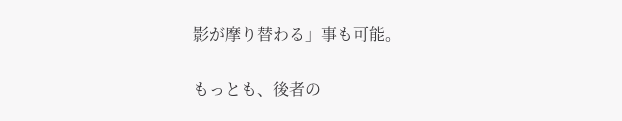影が摩り替わる」事も可能。

もっとも、後者の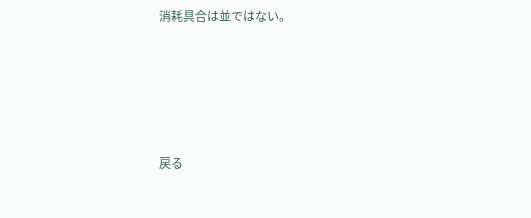消耗具合は並ではない。





戻る